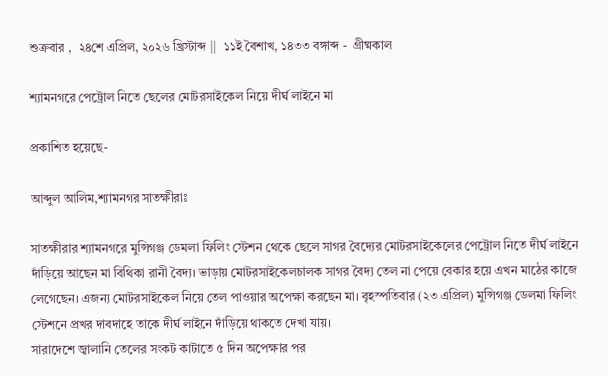শুক্রবার ,  ২৪শে এপ্রিল, ২০২৬ খ্রিস্টাব্দ ||  ১১ই বৈশাখ, ১৪৩৩ বঙ্গাব্দ -  গ্রীষ্মকাল

শ্যামনগরে পেট্রোল নিতে ছেলের মোটরসাইকেল নিয়ে দীর্ঘ লাইনে মা

প্রকাশিত হয়েছে-

আব্দুল আলিম,শ্যামনগর সাতক্ষীরাঃ

সাতক্ষীরার শ্যামনগরে মুন্সিগঞ্জ ডেমলা ফিলিং স্টেশন থেকে ছেলে সাগর বৈদ্যের মোটরসাইকেলের পেট্রোল নিতে দীর্ঘ লাইনে দাঁড়িয়ে আছেন মা বিথিকা রানী বৈদ্য। ভাড়ায় মোটরসাইকেলচালক সাগর বৈদ্য তেল না পেয়ে বেকার হয়ে এখন মাঠের কাজে লেগেছেন। এজন্য মোটরসাইকেল নিয়ে তেল পাওয়ার অপেক্ষা করছেন মা। বৃহস্পতিবার (২৩ এপ্রিল) মুন্সিগঞ্জ ডেলমা ফিলিং স্টেশনে প্রখর দাবদাহে তাকে দীর্ঘ লাইনে দাঁড়িয়ে থাকতে দেখা যায়।
সারাদেশে জ্বালানি তেলের সংকট কাটাতে ৫ দিন অপেক্ষার পর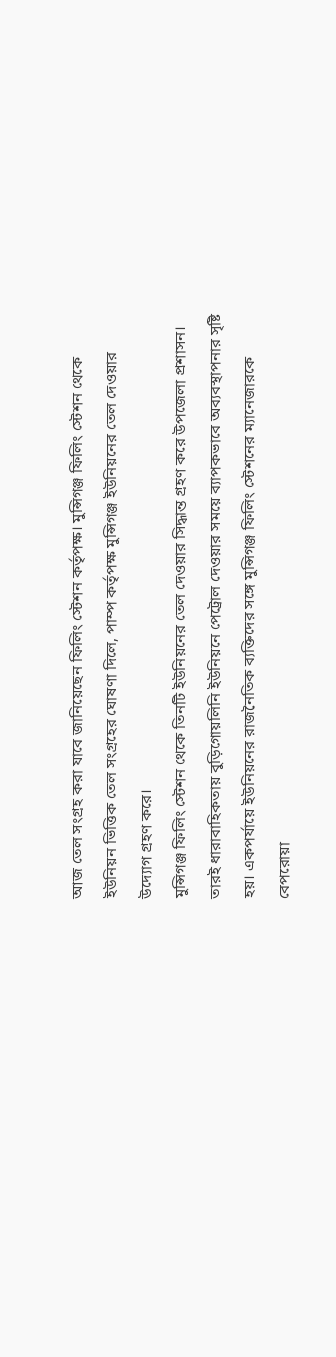আজ তেল সংগ্রহ করা যাবে জানিয়েছেন ফিলিং স্টেশন কর্তৃপক্ষ। মুন্সিগঞ্জ ফিলিং স্টেশন থেকে ইউনিয়ন ভিত্তিক তেল সংগ্রহের ঘোষণা দিলে, পাম্প কর্তৃপক্ষ মুন্সিগঞ্জ ইউনিয়নের তেল দেওয়ার উদ্যোগ গ্রহণ করে।
মুন্সিগঞ্জ ফিলিং স্টেশন থেকে তিনটি ইউনিয়নের তেল দেওয়ার সিদ্ধান্ত গ্রহণ করে উপজেলা প্রশাসন। তারই ধারাবাহিকতায় বুড়িগোয়লিনি ইউনিয়নে পেট্রোল দেওয়ার সময়ে ব্যাপকভাবে অব্যবস্থাপনার সৃষ্টি হয়। একপর্যায়ে ইউনিয়নের রাজনৈতিক ব্যক্তিদের সঙ্গে মুন্সিগঞ্জ ফিলিং স্টেশনের ম্যানেজারকে বেপরোয়া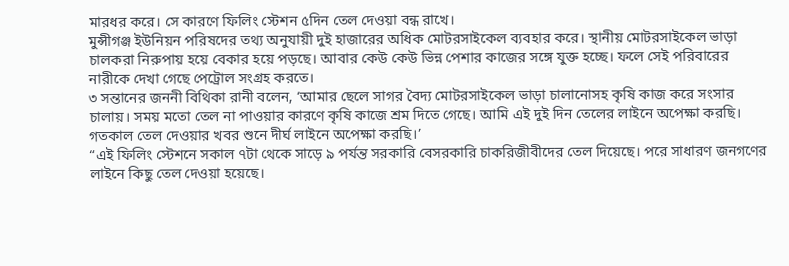মারধর করে। সে কারণে ফিলিং স্টেশন ৫দিন তেল দেওয়া বন্ধ রাখে।
মুন্সীগঞ্জ ইউনিয়ন পরিষদের তথ্য অনুযায়ী দুই হাজারের অধিক মোটরসাইকেল ব্যবহার করে। স্থানীয় মোটরসাইকেল ভাড়া চালকরা নিরুপায় হয়ে বেকার হয়ে পড়ছে। আবার কেউ কেউ ভিন্ন পেশার কাজের সঙ্গে যুক্ত হচ্ছে। ফলে সেই পরিবারের নারীকে দেখা গেছে পেট্রোল সংগ্রহ করতে।
৩ সন্তানের জননী বিথিকা রানী বলেন, ‘আমার ছেলে সাগর বৈদ্য মোটরসাইকেল ভাড়া চালানোসহ কৃষি কাজ করে সংসার চালায়। সময় মতো তেল না পাওয়ার কারণে কৃষি কাজে শ্রম দিতে গেছে। আমি এই দুই দিন তেলের লাইনে অপেক্ষা করছি। গতকাল তেল দেওয়ার খবর শুনে দীর্ঘ লাইনে অপেক্ষা করছি।’
“এই ফিলিং স্টেশনে সকাল ৭টা থেকে সাড়ে ৯ পর্যন্ত সরকারি বেসরকারি চাকরিজীবীদের তেল দিয়েছে। পরে সাধারণ জনগণের লাইনে কিছু তেল দেওয়া হয়েছে।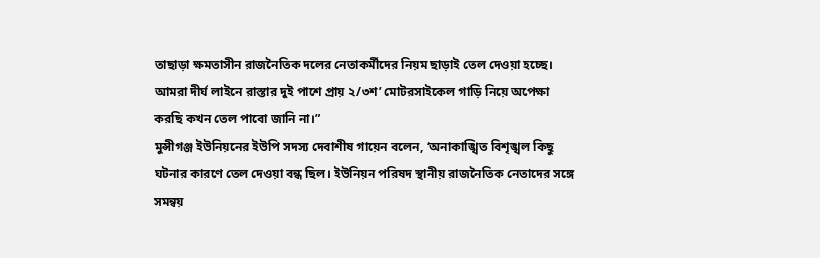তাছাড়া ক্ষমতাসীন রাজনৈতিক দলের নেতাকর্মীদের নিয়ম ছাড়াই তেল দেওয়া হচ্ছে। আমরা দীর্ঘ লাইনে রাস্তার দুই পাশে প্রায় ২/৩শ’ মোটরসাইকেল গাড়ি নিয়ে অপেক্ষা করছি কখন তেল পাবো জানি না।”
মুন্সীগঞ্জ ইউনিয়নের ইউপি সদস্য দেবাশীষ গায়েন বলেন, ‘অনাকাঙ্খিত বিশৃঙ্খল কিছু ঘটনার কারণে তেল দেওয়া বন্ধ ছিল। ইউনিয়ন পরিষদ স্থানীয় রাজনৈতিক নেতাদের সঙ্গে সমন্বয়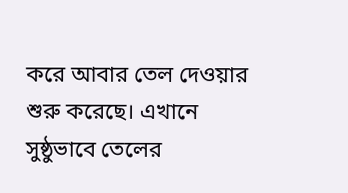করে আবার তেল দেওয়ার শুরু করেছে। এখানে সুষ্ঠুভাবে তেলের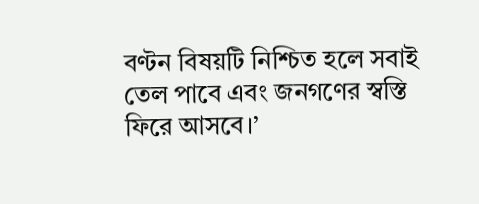বণ্টন বিষয়টি নিশ্চিত হলে সবাই তেল পাবে এবং জনগণের স্বস্তি ফিরে আসবে।’